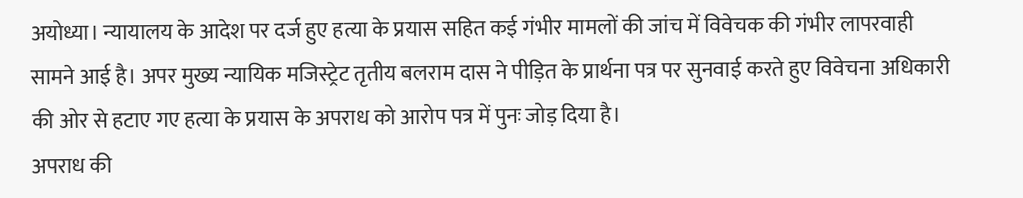अयोध्या। न्यायालय के आदेश पर दर्ज हुए हत्या के प्रयास सहित कई गंभीर मामलों की जांच में विवेचक की गंभीर लापरवाही सामने आई है। अपर मुख्य न्यायिक मजिस्ट्रेट तृतीय बलराम दास ने पीड़ित के प्रार्थना पत्र पर सुनवाई करते हुए विवेचना अधिकारी की ओर से हटाए गए हत्या के प्रयास के अपराध को आरोप पत्र में पुनः जोड़ दिया है।
अपराध की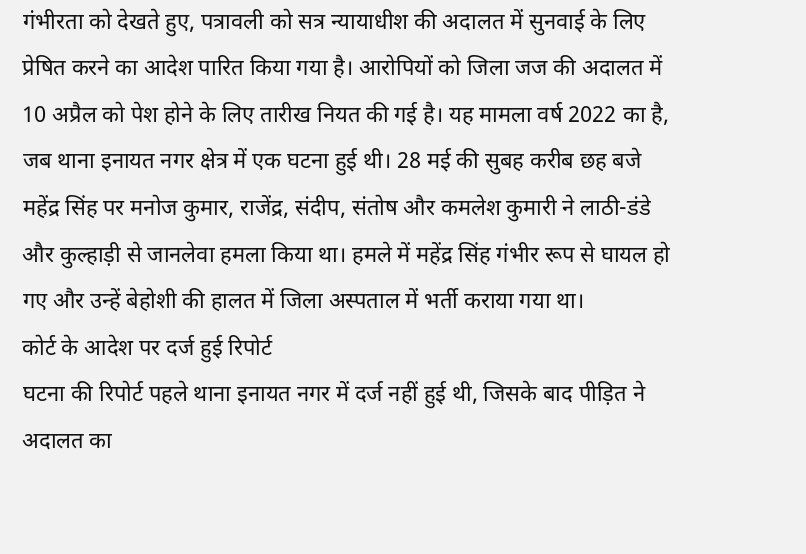गंभीरता को देखते हुए, पत्रावली को सत्र न्यायाधीश की अदालत में सुनवाई के लिए प्रेषित करने का आदेश पारित किया गया है। आरोपियों को जिला जज की अदालत में 10 अप्रैल को पेश होने के लिए तारीख नियत की गई है। यह मामला वर्ष 2022 का है, जब थाना इनायत नगर क्षेत्र में एक घटना हुई थी। 28 मई की सुबह करीब छह बजे महेंद्र सिंह पर मनोज कुमार, राजेंद्र, संदीप, संतोष और कमलेश कुमारी ने लाठी-डंडे और कुल्हाड़ी से जानलेवा हमला किया था। हमले में महेंद्र सिंह गंभीर रूप से घायल हो गए और उन्हें बेहोशी की हालत में जिला अस्पताल में भर्ती कराया गया था।
कोर्ट के आदेश पर दर्ज हुई रिपोर्ट
घटना की रिपोर्ट पहले थाना इनायत नगर में दर्ज नहीं हुई थी, जिसके बाद पीड़ित ने अदालत का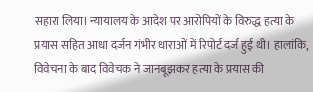सहारा लिया। न्यायालय के आदेश पर आरोपियों के विरुद्ध हत्या के प्रयास सहित आधा दर्जन गंभीर धाराओं में रिपोर्ट दर्ज हुई थी। हालांकि, विवेचना के बाद विवेचक ने जानबूझकर हत्या के प्रयास की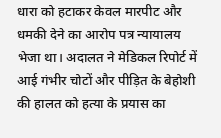धारा को हटाकर केवल मारपीट और धमकी देने का आरोप पत्र न्यायालय भेजा था। अदालत ने मेडिकल रिपोर्ट में आई गंभीर चोटों और पीड़ित के बेहोशी की हालत को हत्या के प्रयास का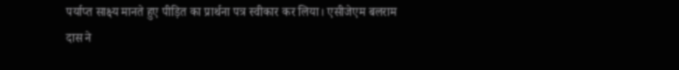पर्याप्त साक्ष्य मानते हुए पीड़ित का प्रार्थना पत्र स्वीकार कर लिया। एसीजेएम बलराम दास ने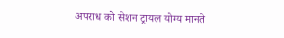अपराध को सेशन ट्रायल योग्य मानते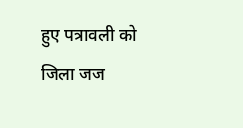हुए पत्रावली को जिला जज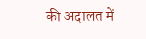की अदालत में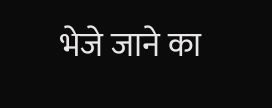भेजे जाने का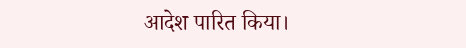आदेश पारित किया।